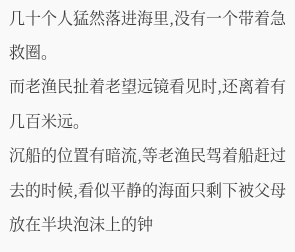几十个人猛然落进海里,没有一个带着急救圈。
而老渔民扯着老望远镜看见时,还离着有几百米远。
沉船的位置有暗流,等老渔民驾着船赶过去的时候,看似平静的海面只剩下被父母放在半块泡沫上的钟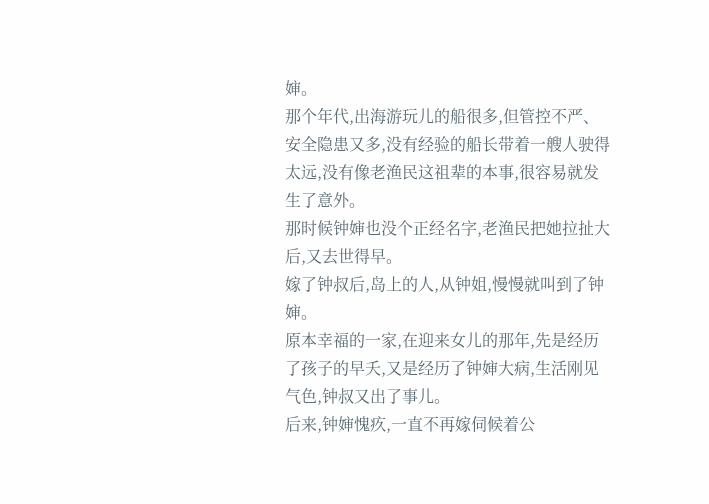婶。
那个年代,出海游玩儿的船很多,但管控不严、安全隐患又多,没有经验的船长带着一艘人驶得太远,没有像老渔民这祖辈的本事,很容易就发生了意外。
那时候钟婶也没个正经名字,老渔民把她拉扯大后,又去世得早。
嫁了钟叔后,岛上的人,从钟姐,慢慢就叫到了钟婶。
原本幸福的一家,在迎来女儿的那年,先是经历了孩子的早夭,又是经历了钟婶大病,生活刚见气色,钟叔又出了事儿。
后来,钟婶愧疚,一直不再嫁伺候着公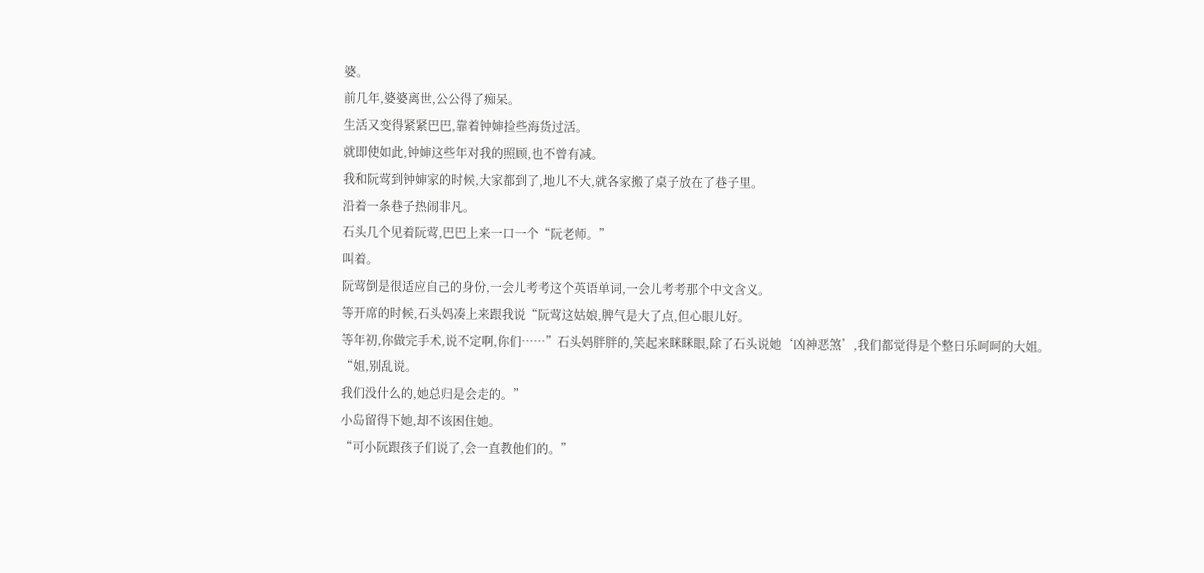婆。
前几年,婆婆离世,公公得了痴呆。
生活又变得紧紧巴巴,靠着钟婶捡些海货过活。
就即使如此,钟婶这些年对我的照顾,也不曾有减。
我和阮莺到钟婶家的时候,大家都到了,地儿不大,就各家搬了桌子放在了巷子里。
沿着一条巷子热闹非凡。
石头几个见着阮莺,巴巴上来一口一个“阮老师。”
叫着。
阮莺倒是很适应自己的身份,一会儿考考这个英语单词,一会儿考考那个中文含义。
等开席的时候,石头妈凑上来跟我说“阮莺这姑娘,脾气是大了点,但心眼儿好。
等年初,你做完手术,说不定啊,你们……”石头妈胖胖的,笑起来眯眯眼,除了石头说她‘凶神恶煞’,我们都觉得是个整日乐呵呵的大姐。
“姐,别乱说。
我们没什么的,她总归是会走的。”
小岛留得下她,却不该困住她。
“可小阮跟孩子们说了,会一直教他们的。”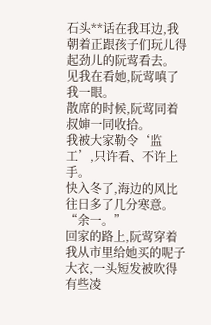石头**话在我耳边,我朝着正跟孩子们玩儿得起劲儿的阮莺看去。
见我在看她,阮莺嗔了我一眼。
散席的时候,阮莺同着叔婶一同收拾。
我被大家勒令‘监工’,只许看、不许上手。
快入冬了,海边的风比往日多了几分寒意。
“余一。”
回家的路上,阮莺穿着我从市里给她买的呢子大衣,一头短发被吹得有些凌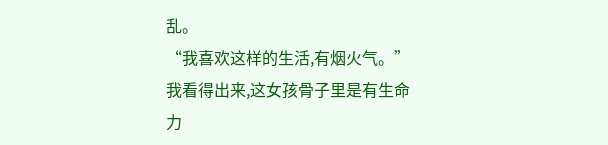乱。
“我喜欢这样的生活,有烟火气。”
我看得出来,这女孩骨子里是有生命力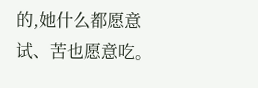的,她什么都愿意试、苦也愿意吃。